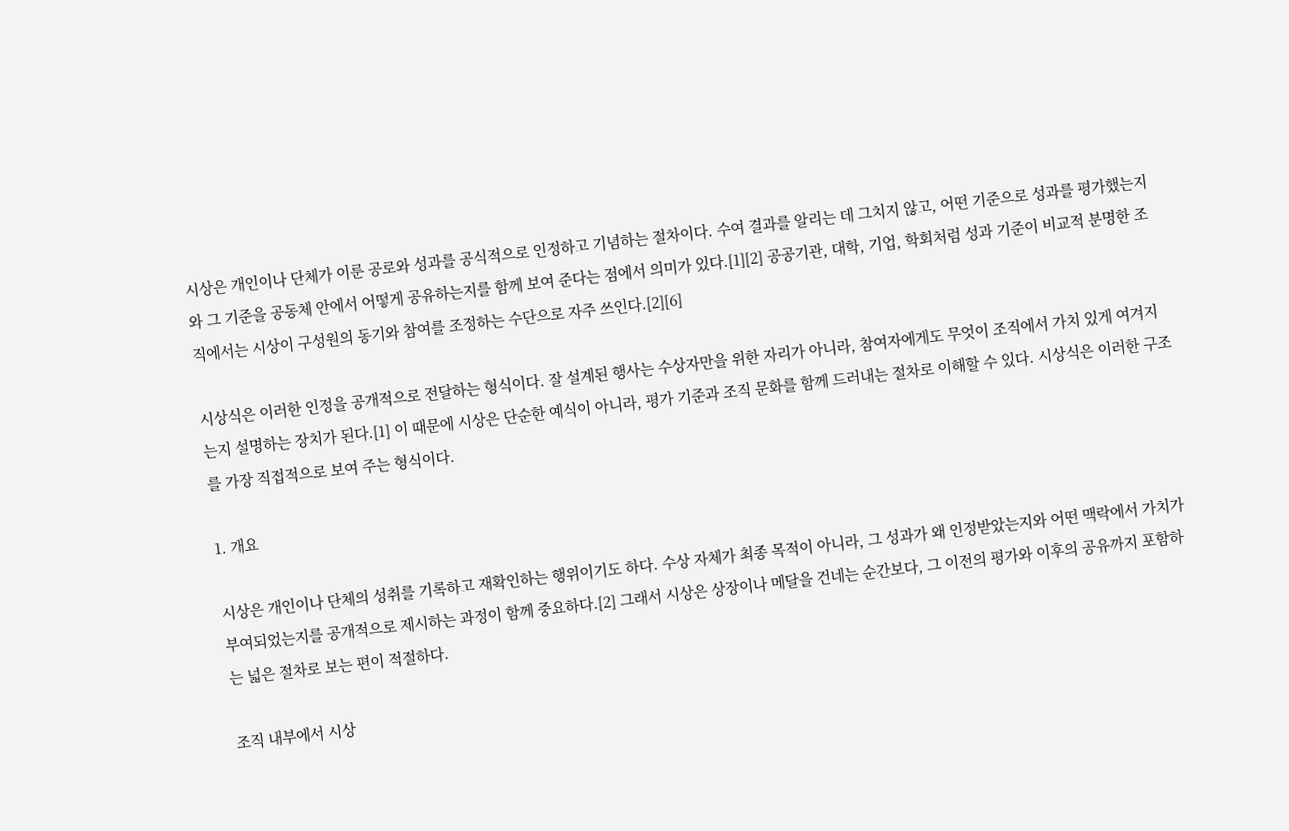시상은 개인이나 단체가 이룬 공로와 성과를 공식적으로 인정하고 기념하는 절차이다. 수여 결과를 알리는 데 그치지 않고, 어떤 기준으로 성과를 평가했는지와 그 기준을 공동체 안에서 어떻게 공유하는지를 함께 보여 준다는 점에서 의미가 있다.[1][2] 공공기관, 대학, 기업, 학회처럼 성과 기준이 비교적 분명한 조직에서는 시상이 구성원의 동기와 참여를 조정하는 수단으로 자주 쓰인다.[2][6]

시상식은 이러한 인정을 공개적으로 전달하는 형식이다. 잘 설계된 행사는 수상자만을 위한 자리가 아니라, 참여자에게도 무엇이 조직에서 가치 있게 여겨지는지 설명하는 장치가 된다.[1] 이 때문에 시상은 단순한 예식이 아니라, 평가 기준과 조직 문화를 함께 드러내는 절차로 이해할 수 있다. 시상식은 이러한 구조를 가장 직접적으로 보여 주는 형식이다.

1. 개요

시상은 개인이나 단체의 성취를 기록하고 재확인하는 행위이기도 하다. 수상 자체가 최종 목적이 아니라, 그 성과가 왜 인정받았는지와 어떤 맥락에서 가치가 부여되었는지를 공개적으로 제시하는 과정이 함께 중요하다.[2] 그래서 시상은 상장이나 메달을 건네는 순간보다, 그 이전의 평가와 이후의 공유까지 포함하는 넓은 절차로 보는 편이 적절하다.

조직 내부에서 시상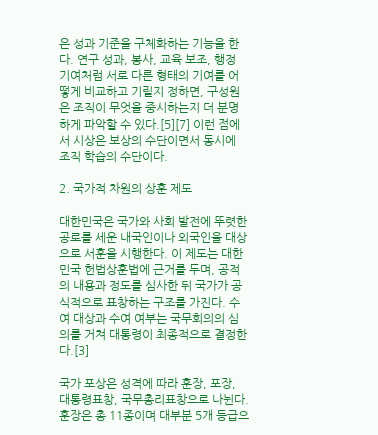은 성과 기준을 구체화하는 기능을 한다. 연구 성과, 봉사, 교육 보조, 행정 기여처럼 서로 다른 형태의 기여를 어떻게 비교하고 기릴지 정하면, 구성원은 조직이 무엇을 중시하는지 더 분명하게 파악할 수 있다.[5][7] 이런 점에서 시상은 보상의 수단이면서 동시에 조직 학습의 수단이다.

2. 국가적 차원의 상훈 제도

대한민국은 국가와 사회 발전에 뚜렷한 공로를 세운 내국인이나 외국인을 대상으로 서훈을 시행한다. 이 제도는 대한민국 헌법상훈법에 근거를 두며, 공적의 내용과 정도를 심사한 뒤 국가가 공식적으로 표창하는 구조를 가진다. 수여 대상과 수여 여부는 국무회의의 심의를 거쳐 대통령이 최종적으로 결정한다.[3]

국가 포상은 성격에 따라 훈장, 포장, 대통령표창, 국무총리표창으로 나뉜다. 훈장은 총 11종이며 대부분 5개 등급으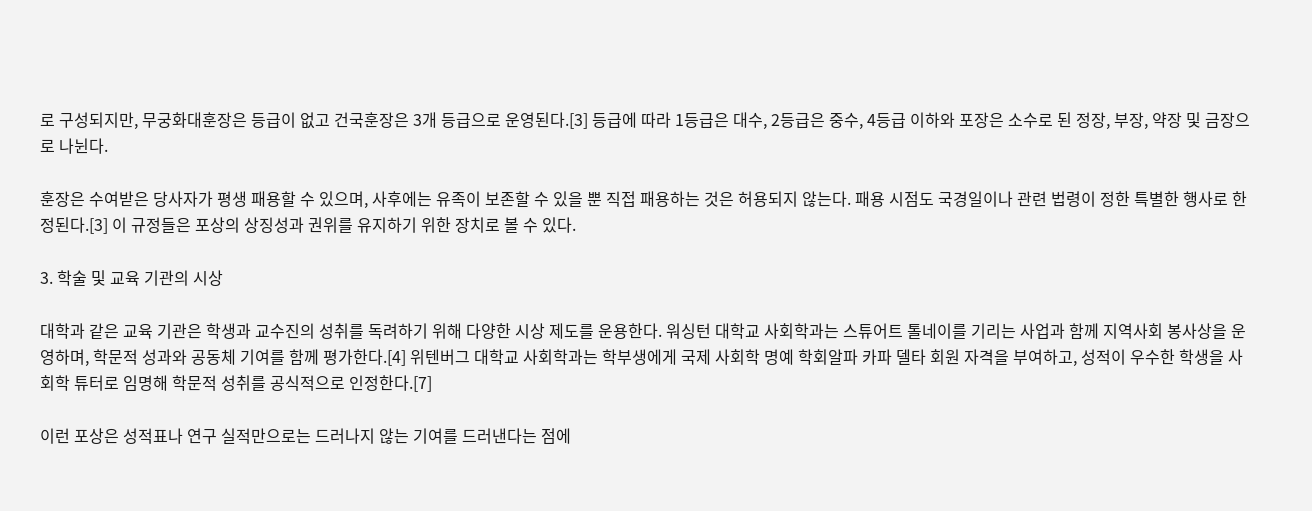로 구성되지만, 무궁화대훈장은 등급이 없고 건국훈장은 3개 등급으로 운영된다.[3] 등급에 따라 1등급은 대수, 2등급은 중수, 4등급 이하와 포장은 소수로 된 정장, 부장, 약장 및 금장으로 나뉜다.

훈장은 수여받은 당사자가 평생 패용할 수 있으며, 사후에는 유족이 보존할 수 있을 뿐 직접 패용하는 것은 허용되지 않는다. 패용 시점도 국경일이나 관련 법령이 정한 특별한 행사로 한정된다.[3] 이 규정들은 포상의 상징성과 권위를 유지하기 위한 장치로 볼 수 있다.

3. 학술 및 교육 기관의 시상

대학과 같은 교육 기관은 학생과 교수진의 성취를 독려하기 위해 다양한 시상 제도를 운용한다. 워싱턴 대학교 사회학과는 스튜어트 톨네이를 기리는 사업과 함께 지역사회 봉사상을 운영하며, 학문적 성과와 공동체 기여를 함께 평가한다.[4] 위텐버그 대학교 사회학과는 학부생에게 국제 사회학 명예 학회알파 카파 델타 회원 자격을 부여하고, 성적이 우수한 학생을 사회학 튜터로 임명해 학문적 성취를 공식적으로 인정한다.[7]

이런 포상은 성적표나 연구 실적만으로는 드러나지 않는 기여를 드러낸다는 점에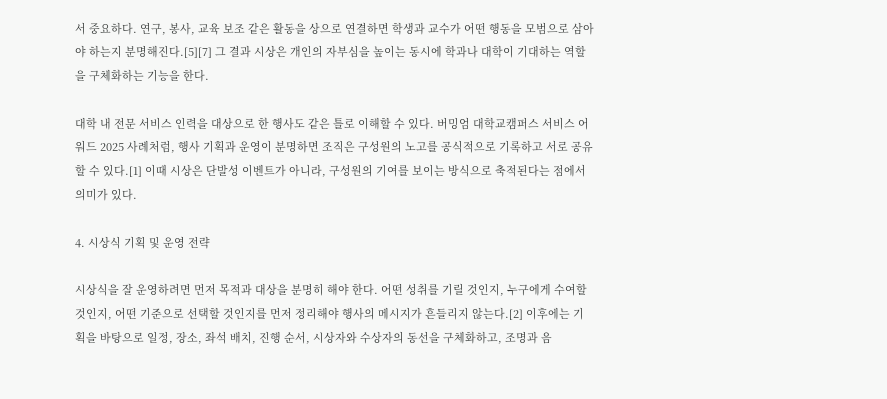서 중요하다. 연구, 봉사, 교육 보조 같은 활동을 상으로 연결하면 학생과 교수가 어떤 행동을 모범으로 삼아야 하는지 분명해진다.[5][7] 그 결과 시상은 개인의 자부심을 높이는 동시에 학과나 대학이 기대하는 역할을 구체화하는 기능을 한다.

대학 내 전문 서비스 인력을 대상으로 한 행사도 같은 틀로 이해할 수 있다. 버밍엄 대학교캠퍼스 서비스 어워드 2025 사례처럼, 행사 기획과 운영이 분명하면 조직은 구성원의 노고를 공식적으로 기록하고 서로 공유할 수 있다.[1] 이때 시상은 단발성 이벤트가 아니라, 구성원의 기여를 보이는 방식으로 축적된다는 점에서 의미가 있다.

4. 시상식 기획 및 운영 전략

시상식을 잘 운영하려면 먼저 목적과 대상을 분명히 해야 한다. 어떤 성취를 기릴 것인지, 누구에게 수여할 것인지, 어떤 기준으로 선택할 것인지를 먼저 정리해야 행사의 메시지가 흔들리지 않는다.[2] 이후에는 기획을 바탕으로 일정, 장소, 좌석 배치, 진행 순서, 시상자와 수상자의 동선을 구체화하고, 조명과 음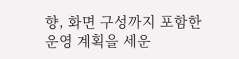향, 화면 구성까지 포함한 운영 계획을 세운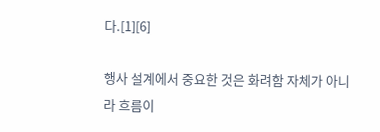다.[1][6]

행사 설계에서 중요한 것은 화려함 자체가 아니라 흐름이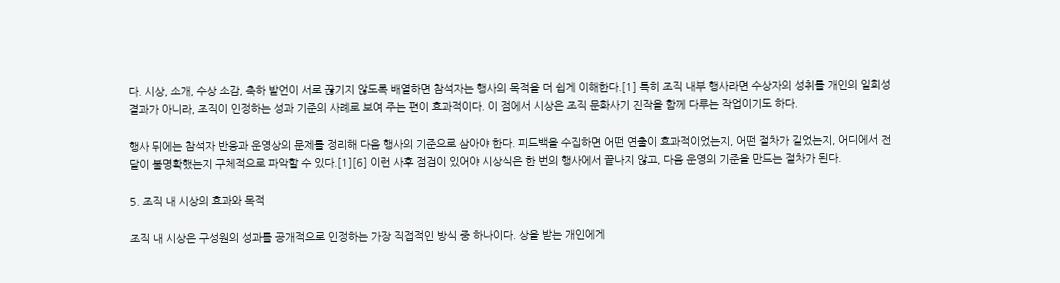다. 시상, 소개, 수상 소감, 축하 발언이 서로 끊기지 않도록 배열하면 참석자는 행사의 목적을 더 쉽게 이해한다.[1] 특히 조직 내부 행사라면 수상자의 성취를 개인의 일회성 결과가 아니라, 조직이 인정하는 성과 기준의 사례로 보여 주는 편이 효과적이다. 이 점에서 시상은 조직 문화사기 진작을 함께 다루는 작업이기도 하다.

행사 뒤에는 참석자 반응과 운영상의 문제를 정리해 다음 행사의 기준으로 삼아야 한다. 피드백을 수집하면 어떤 연출이 효과적이었는지, 어떤 절차가 길었는지, 어디에서 전달이 불명확했는지 구체적으로 파악할 수 있다.[1][6] 이런 사후 점검이 있어야 시상식은 한 번의 행사에서 끝나지 않고, 다음 운영의 기준을 만드는 절차가 된다.

5. 조직 내 시상의 효과와 목적

조직 내 시상은 구성원의 성과를 공개적으로 인정하는 가장 직접적인 방식 중 하나이다. 상을 받는 개인에게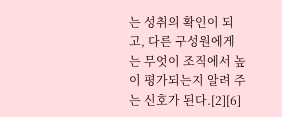는 성취의 확인이 되고, 다른 구성원에게는 무엇이 조직에서 높이 평가되는지 알려 주는 신호가 된다.[2][6]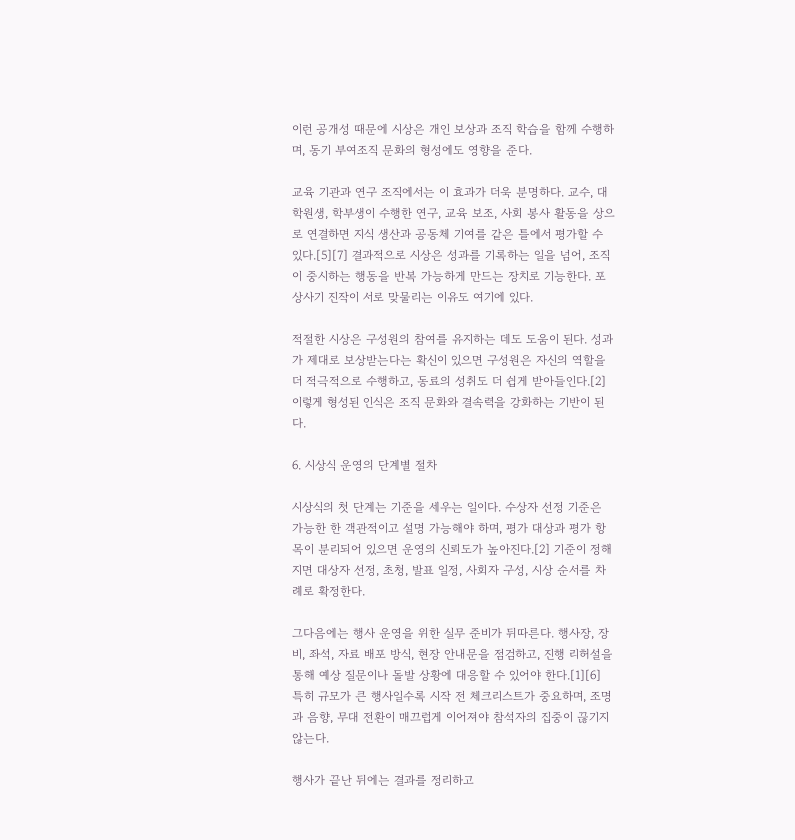이런 공개성 때문에 시상은 개인 보상과 조직 학습을 함께 수행하며, 동기 부여조직 문화의 형성에도 영향을 준다.

교육 기관과 연구 조직에서는 이 효과가 더욱 분명하다. 교수, 대학원생, 학부생이 수행한 연구, 교육 보조, 사회 봉사 활동을 상으로 연결하면 지식 생산과 공동체 기여를 같은 틀에서 평가할 수 있다.[5][7] 결과적으로 시상은 성과를 기록하는 일을 넘어, 조직이 중시하는 행동을 반복 가능하게 만드는 장치로 기능한다. 포상사기 진작이 서로 맞물리는 이유도 여기에 있다.

적절한 시상은 구성원의 참여를 유지하는 데도 도움이 된다. 성과가 제대로 보상받는다는 확신이 있으면 구성원은 자신의 역할을 더 적극적으로 수행하고, 동료의 성취도 더 쉽게 받아들인다.[2] 이렇게 형성된 인식은 조직 문화와 결속력을 강화하는 기반이 된다.

6. 시상식 운영의 단계별 절차

시상식의 첫 단계는 기준을 세우는 일이다. 수상자 선정 기준은 가능한 한 객관적이고 설명 가능해야 하며, 평가 대상과 평가 항목이 분리되어 있으면 운영의 신뢰도가 높아진다.[2] 기준이 정해지면 대상자 선정, 초청, 발표 일정, 사회자 구성, 시상 순서를 차례로 확정한다.

그다음에는 행사 운영을 위한 실무 준비가 뒤따른다. 행사장, 장비, 좌석, 자료 배포 방식, 현장 안내문을 점검하고, 진행 리허설을 통해 예상 질문이나 돌발 상황에 대응할 수 있어야 한다.[1][6] 특히 규모가 큰 행사일수록 시작 전 체크리스트가 중요하며, 조명과 음향, 무대 전환이 매끄럽게 이어져야 참석자의 집중이 끊기지 않는다.

행사가 끝난 뒤에는 결과를 정리하고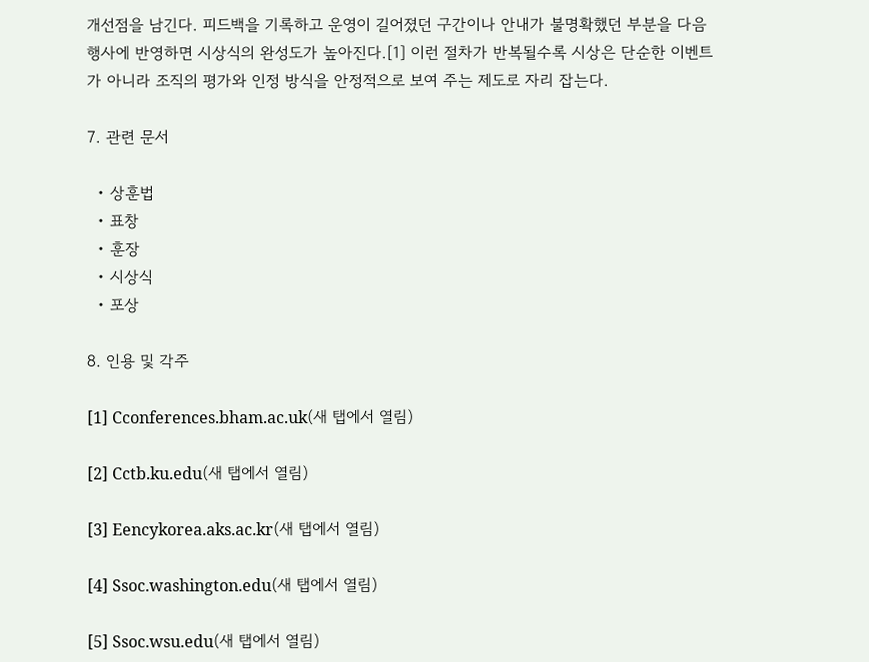개선점을 남긴다. 피드백을 기록하고 운영이 길어졌던 구간이나 안내가 불명확했던 부분을 다음 행사에 반영하면 시상식의 완성도가 높아진다.[1] 이런 절차가 반복될수록 시상은 단순한 이벤트가 아니라 조직의 평가와 인정 방식을 안정적으로 보여 주는 제도로 자리 잡는다.

7. 관련 문서

  • 상훈법
  • 표창
  • 훈장
  • 시상식
  • 포상

8. 인용 및 각주

[1] Cconferences.bham.ac.uk(새 탭에서 열림)

[2] Cctb.ku.edu(새 탭에서 열림)

[3] Eencykorea.aks.ac.kr(새 탭에서 열림)

[4] Ssoc.washington.edu(새 탭에서 열림)

[5] Ssoc.wsu.edu(새 탭에서 열림)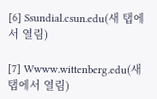[6] Ssundial.csun.edu(새 탭에서 열림)

[7] Wwww.wittenberg.edu(새 탭에서 열림)